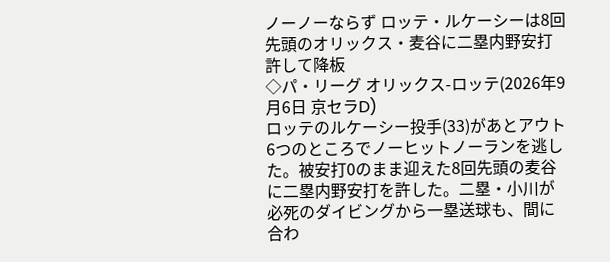ノーノーならず ロッテ・ルケーシーは8回先頭のオリックス・麦谷に二塁内野安打許して降板
◇パ・リーグ オリックス-ロッテ(2026年9月6日 京セラD)
ロッテのルケーシー投手(33)があとアウト6つのところでノーヒットノーランを逃した。被安打0のまま迎えた8回先頭の麦谷に二塁内野安打を許した。二塁・小川が必死のダイビングから一塁送球も、間に合わ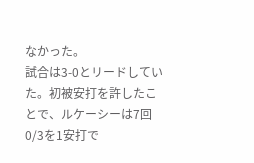なかった。
試合は3-0とリードしていた。初被安打を許したことで、ルケーシーは7回0/3を1安打で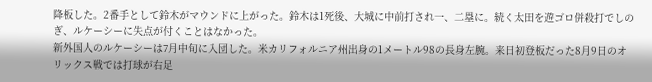降板した。2番手として鈴木がマウンドに上がった。鈴木は1死後、大城に中前打され一、二塁に。続く太田を遊ゴロ併殺打でしのぎ、ルケーシーに失点が付くことはなかった。
新外国人のルケーシーは7月中旬に入団した。米カリフォルニア州出身の1メートル98の長身左腕。来日初登板だった8月9日のオリックス戦では打球が右足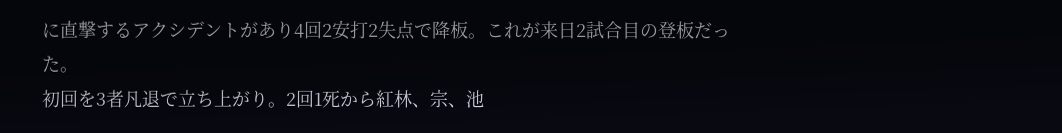に直撃するアクシデントがあり4回2安打2失点で降板。これが来日2試合目の登板だった。
初回を3者凡退で立ち上がり。2回1死から紅林、宗、池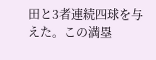田と3者連続四球を与えた。この満塁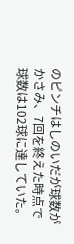のピンチはしのいだが球数がかさみ、7回を終えた時点で球数は102球に達していた。